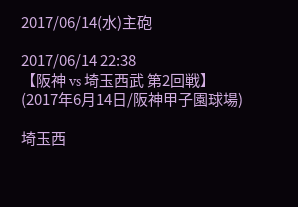2017/06/14(水)主砲

2017/06/14 22:38
【阪神 vs 埼玉西武 第2回戦】
(2017年6月14日/阪神甲子園球場)

埼玉西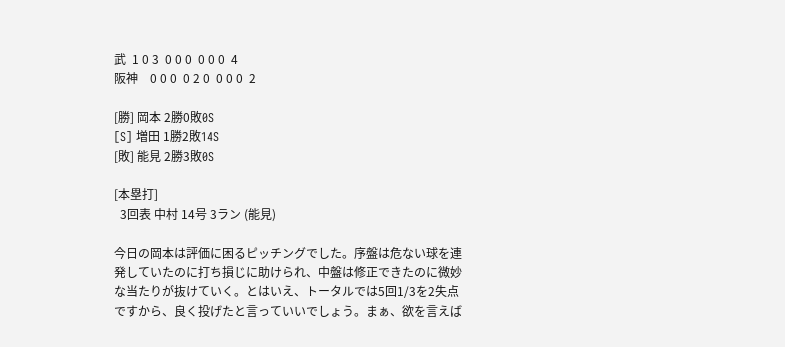武  1 0 3  0 0 0  0 0 0  4
阪神    0 0 0  0 2 0  0 0 0  2

[勝] 岡本 2勝0敗0S
[S] 増田 1勝2敗14S
[敗] 能見 2勝3敗0S

[本塁打]
  3回表 中村 14号 3ラン (能見)

今日の岡本は評価に困るピッチングでした。序盤は危ない球を連発していたのに打ち損じに助けられ、中盤は修正できたのに微妙な当たりが抜けていく。とはいえ、トータルでは5回1/3を2失点ですから、良く投げたと言っていいでしょう。まぁ、欲を言えば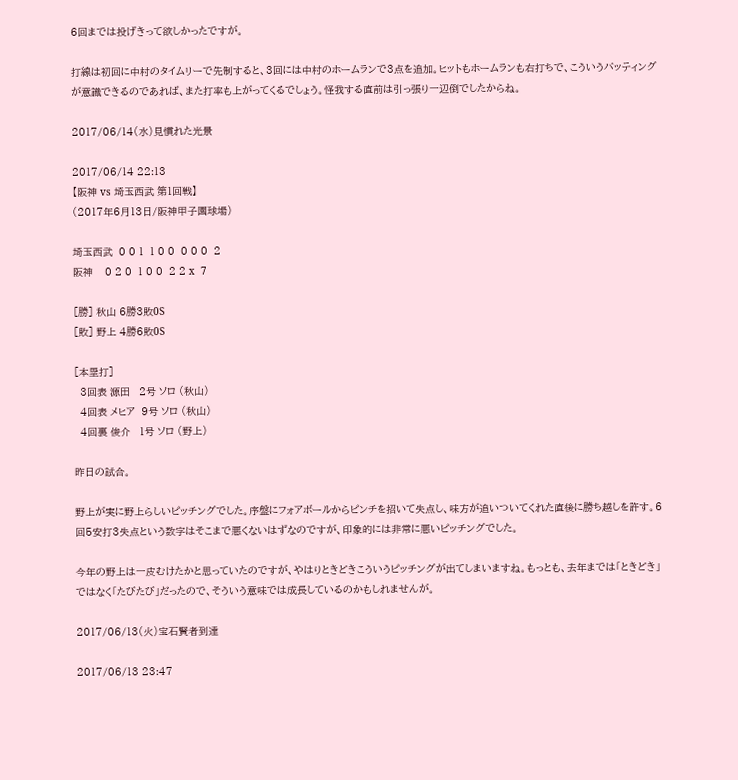6回までは投げきって欲しかったですが。

打線は初回に中村のタイムリーで先制すると、3回には中村のホームランで3点を追加。ヒットもホームランも右打ちで、こういうバッティングが意識できるのであれば、また打率も上がってくるでしょう。怪我する直前は引っ張り一辺倒でしたからね。

2017/06/14(水)見慣れた光景

2017/06/14 22:13
【阪神 vs 埼玉西武 第1回戦】
(2017年6月13日/阪神甲子園球場)

埼玉西武  0 0 1  1 0 0  0 0 0  2
阪神    0 2 0  1 0 0  2 2 x  7

[勝] 秋山 6勝3敗0S
[敗] 野上 4勝6敗0S

[本塁打]
  3回表 源田   2号 ソロ (秋山)
  4回表 メヒア  9号 ソロ (秋山)
  4回裏 俊介   1号 ソロ (野上)

昨日の試合。

野上が実に野上らしいピッチングでした。序盤にフォアボールからピンチを招いて失点し、味方が追いついてくれた直後に勝ち越しを許す。6回5安打3失点という数字はそこまで悪くないはずなのですが、印象的には非常に悪いピッチングでした。

今年の野上は一皮むけたかと思っていたのですが、やはりときどきこういうピッチングが出てしまいますね。もっとも、去年までは「ときどき」ではなく「たびたび」だったので、そういう意味では成長しているのかもしれませんが。

2017/06/13(火)宝石賢者到達

2017/06/13 23:47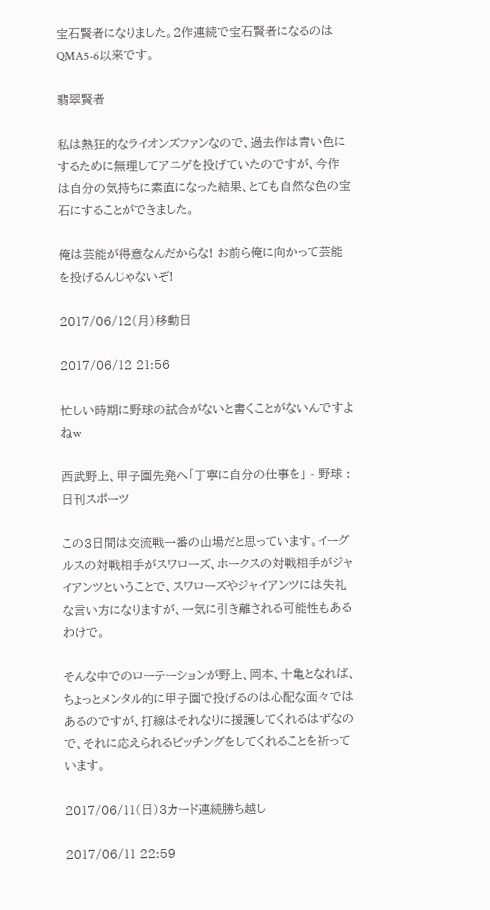宝石賢者になりました。2作連続で宝石賢者になるのはQMA5-6以来です。

翡翠賢者

私は熱狂的なライオンズファンなので、過去作は青い色にするために無理してアニゲを投げていたのですが、今作は自分の気持ちに素直になった結果、とても自然な色の宝石にすることができました。

俺は芸能が得意なんだからな! お前ら俺に向かって芸能を投げるんじゃないぞ!

2017/06/12(月)移動日

2017/06/12 21:56

忙しい時期に野球の試合がないと書くことがないんですよねw

西武野上、甲子園先発へ「丁寧に自分の仕事を」 - 野球 : 日刊スポーツ

この3日間は交流戦一番の山場だと思っています。イーグルスの対戦相手がスワローズ、ホークスの対戦相手がジャイアンツということで、スワローズやジャイアンツには失礼な言い方になりますが、一気に引き離される可能性もあるわけで。

そんな中でのローテーションが野上、岡本、十亀となれば、ちょっとメンタル的に甲子園で投げるのは心配な面々ではあるのですが、打線はそれなりに援護してくれるはずなので、それに応えられるピッチングをしてくれることを祈っています。

2017/06/11(日)3カード連続勝ち越し

2017/06/11 22:59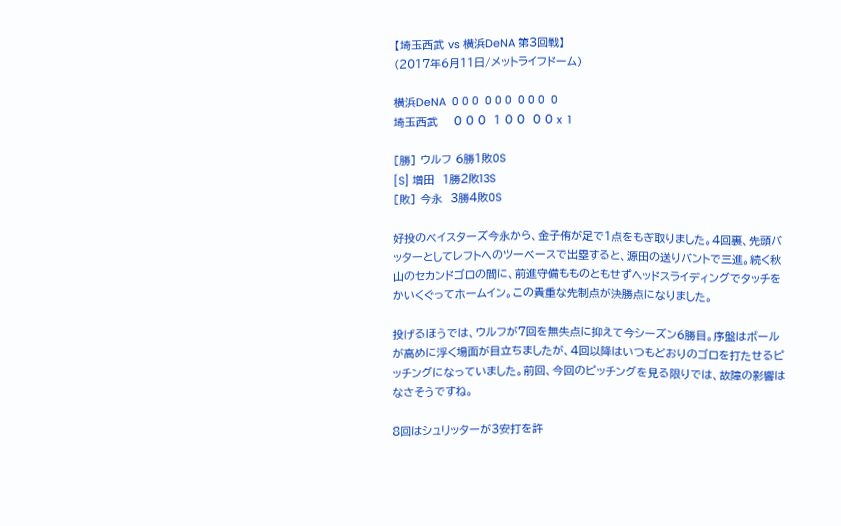【埼玉西武 vs 横浜DeNA 第3回戦】
(2017年6月11日/メットライフドーム)

横浜DeNA  0 0 0  0 0 0  0 0 0  0
埼玉西武    0 0 0  1 0 0  0 0 x  1

[勝] ウルフ 6勝1敗0S
[S] 増田  1勝2敗13S
[敗] 今永  3勝4敗0S

好投のベイスターズ今永から、金子侑が足で1点をもぎ取りました。4回裏、先頭バッターとしてレフトへのツーベースで出塁すると、源田の送りバントで三進。続く秋山のセカンドゴロの間に、前進守備もものともせずヘッドスライディングでタッチをかいくぐってホームイン。この貴重な先制点が決勝点になりました。

投げるほうでは、ウルフが7回を無失点に抑えて今シーズン6勝目。序盤はボールが高めに浮く場面が目立ちましたが、4回以降はいつもどおりのゴロを打たせるピッチングになっていました。前回、今回のピッチングを見る限りでは、故障の影響はなさそうですね。

8回はシュリッターが3安打を許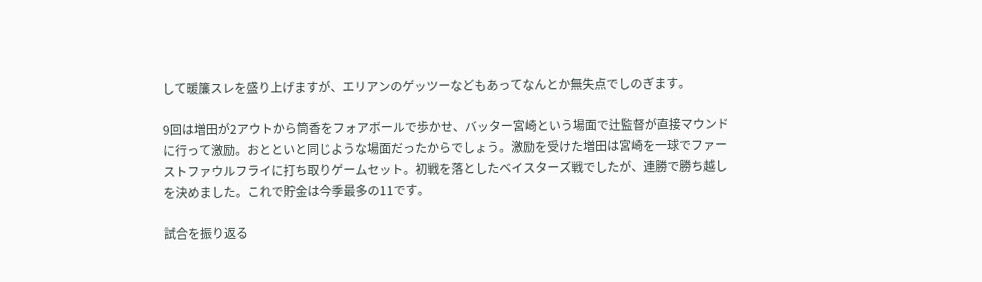して暖簾スレを盛り上げますが、エリアンのゲッツーなどもあってなんとか無失点でしのぎます。

9回は増田が2アウトから筒香をフォアボールで歩かせ、バッター宮崎という場面で辻監督が直接マウンドに行って激励。おとといと同じような場面だったからでしょう。激励を受けた増田は宮崎を一球でファーストファウルフライに打ち取りゲームセット。初戦を落としたベイスターズ戦でしたが、連勝で勝ち越しを決めました。これで貯金は今季最多の11です。

試合を振り返る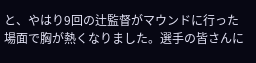と、やはり9回の辻監督がマウンドに行った場面で胸が熱くなりました。選手の皆さんに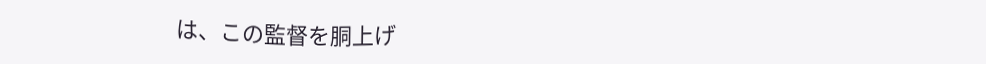は、この監督を胴上げ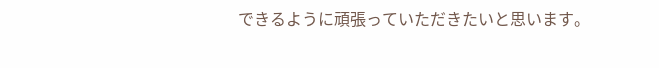できるように頑張っていただきたいと思います。